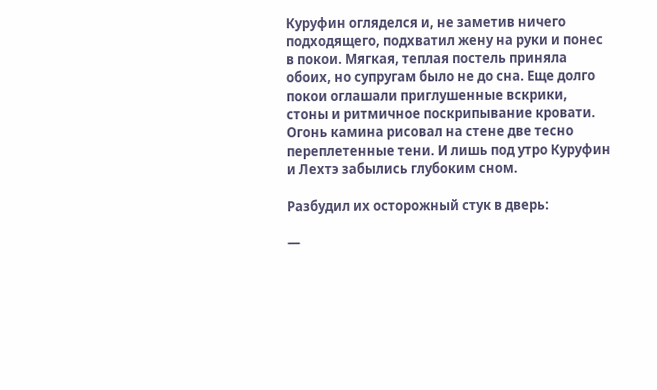Куруфин огляделся и, не заметив ничего подходящего, подхватил жену на руки и понес в покои. Мягкая, теплая постель приняла обоих, но супругам было не до сна. Еще долго покои оглашали приглушенные вскрики, стоны и ритмичное поскрипывание кровати. Огонь камина рисовал на стене две тесно переплетенные тени. И лишь под утро Куруфин и Лехтэ забылись глубоким сном.

Разбудил их осторожный стук в дверь:

—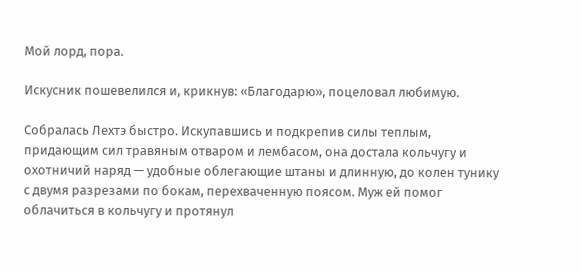Мой лорд, пора.

Искусник пошевелился и, крикнув: «Благодарю», поцеловал любимую.

Собралась Лехтэ быстро. Искупавшись и подкрепив силы теплым, придающим сил травяным отваром и лембасом, она достала кольчугу и охотничий наряд — удобные облегающие штаны и длинную, до колен тунику с двумя разрезами по бокам, перехваченную поясом. Муж ей помог облачиться в кольчугу и протянул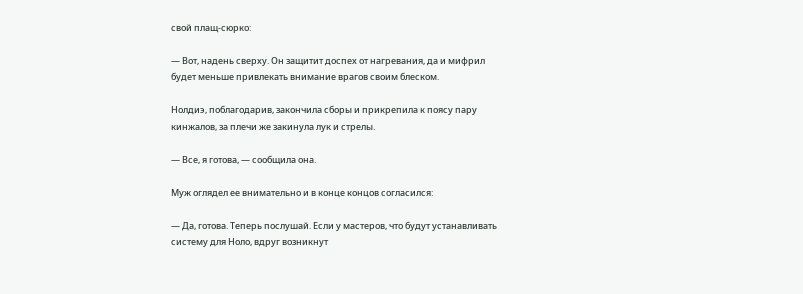свой плащ-сюрко:

— Вот, надень сверху. Он защитит доспех от нагревания, да и мифрил будет меньше привлекать внимание врагов своим блеском.

Нолдиэ, поблагодарив, закончила сборы и прикрепила к поясу пару кинжалов, за плечи же закинула лук и стрелы.

— Все, я готова, — сообщила она.

Муж оглядел ее внимательно и в конце концов согласился:

— Да, готова. Теперь послушай. Если у мастеров, что будут устанавливать систему для Ноло, вдруг возникнут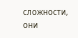сложности, они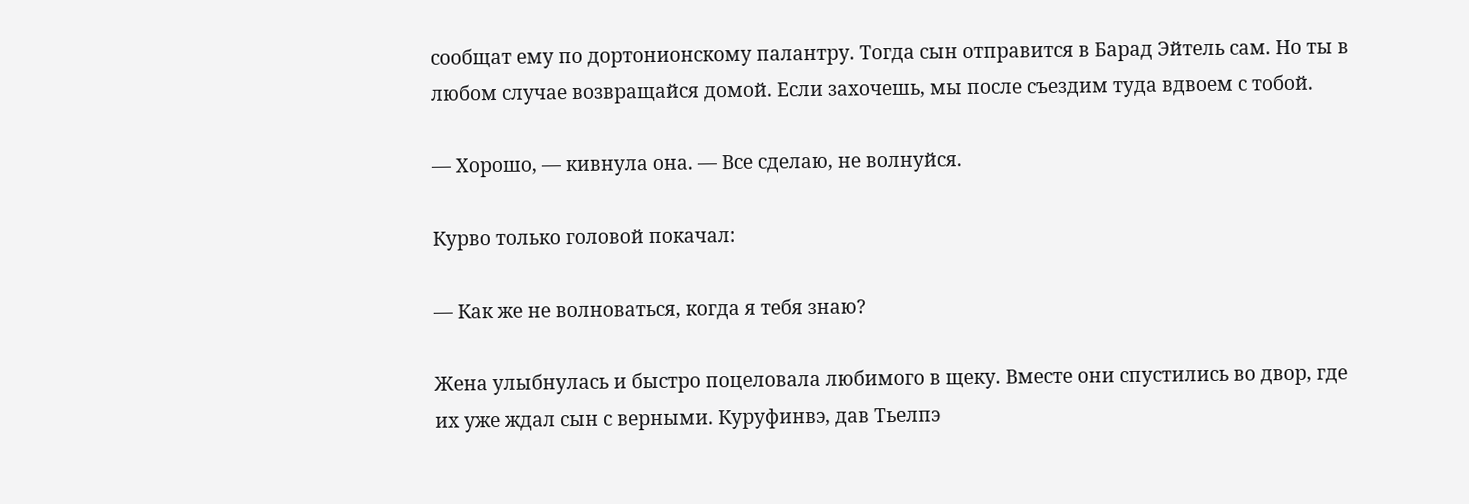сообщат ему по дортонионскому палантру. Тогда сын отправится в Барад Эйтель сам. Но ты в любом случае возвращайся домой. Если захочешь, мы после съездим туда вдвоем с тобой.

— Хорошо, — кивнула она. — Все сделаю, не волнуйся.

Курво только головой покачал:

— Как же не волноваться, когда я тебя знаю?

Жена улыбнулась и быстро поцеловала любимого в щеку. Вместе они спустились во двор, где их уже ждал сын с верными. Куруфинвэ, дав Тьелпэ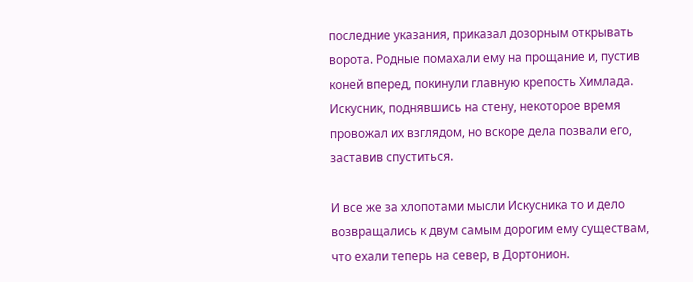последние указания, приказал дозорным открывать ворота. Родные помахали ему на прощание и, пустив коней вперед, покинули главную крепость Химлада. Искусник, поднявшись на стену, некоторое время провожал их взглядом, но вскоре дела позвали его, заставив спуститься.

И все же за хлопотами мысли Искусника то и дело возвращались к двум самым дорогим ему существам, что ехали теперь на север, в Дортонион.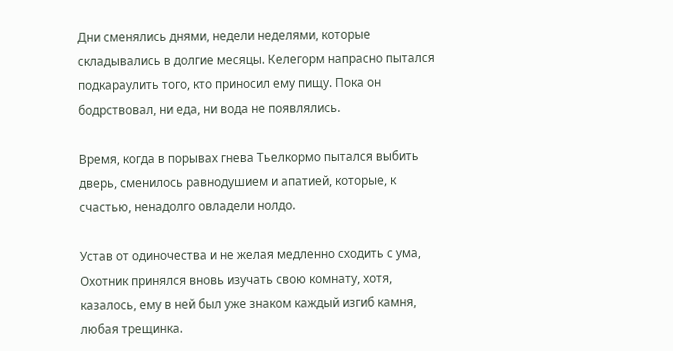Дни сменялись днями, недели неделями, которые складывались в долгие месяцы. Келегорм напрасно пытался подкараулить того, кто приносил ему пищу. Пока он бодрствовал, ни еда, ни вода не появлялись.

Время, когда в порывах гнева Тьелкормо пытался выбить дверь, сменилось равнодушием и апатией, которые, к счастью, ненадолго овладели нолдо.

Устав от одиночества и не желая медленно сходить с ума, Охотник принялся вновь изучать свою комнату, хотя, казалось, ему в ней был уже знаком каждый изгиб камня, любая трещинка.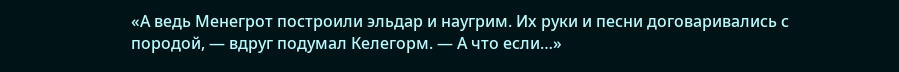«А ведь Менегрот построили эльдар и наугрим. Их руки и песни договаривались с породой, — вдруг подумал Келегорм. — А что если…»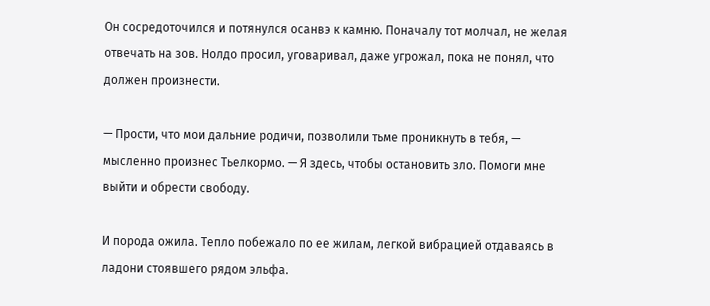Он сосредоточился и потянулся осанвэ к камню. Поначалу тот молчал, не желая отвечать на зов. Нолдо просил, уговаривал, даже угрожал, пока не понял, что должен произнести.

— Прости, что мои дальние родичи, позволили тьме проникнуть в тебя, — мысленно произнес Тьелкормо. — Я здесь, чтобы остановить зло. Помоги мне выйти и обрести свободу.

И порода ожила. Тепло побежало по ее жилам, легкой вибрацией отдаваясь в ладони стоявшего рядом эльфа.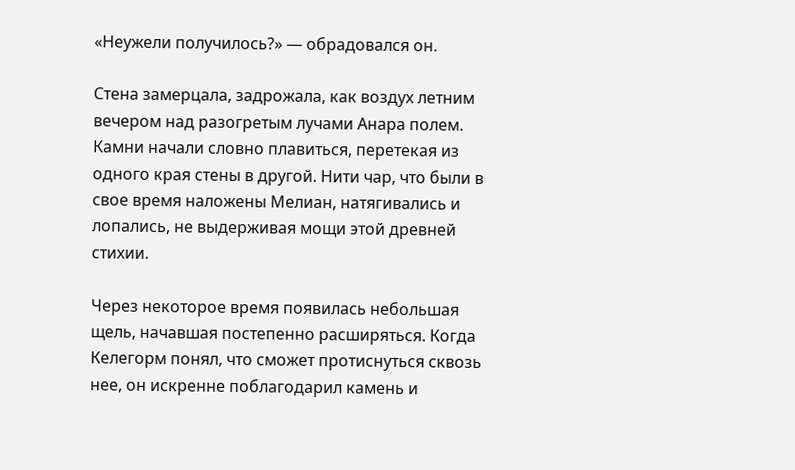«Неужели получилось?» — обрадовался он.

Стена замерцала, задрожала, как воздух летним вечером над разогретым лучами Анара полем. Камни начали словно плавиться, перетекая из одного края стены в другой. Нити чар, что были в свое время наложены Мелиан, натягивались и лопались, не выдерживая мощи этой древней стихии.

Через некоторое время появилась небольшая щель, начавшая постепенно расширяться. Когда Келегорм понял, что сможет протиснуться сквозь нее, он искренне поблагодарил камень и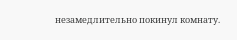незамедлительно покинул комнату.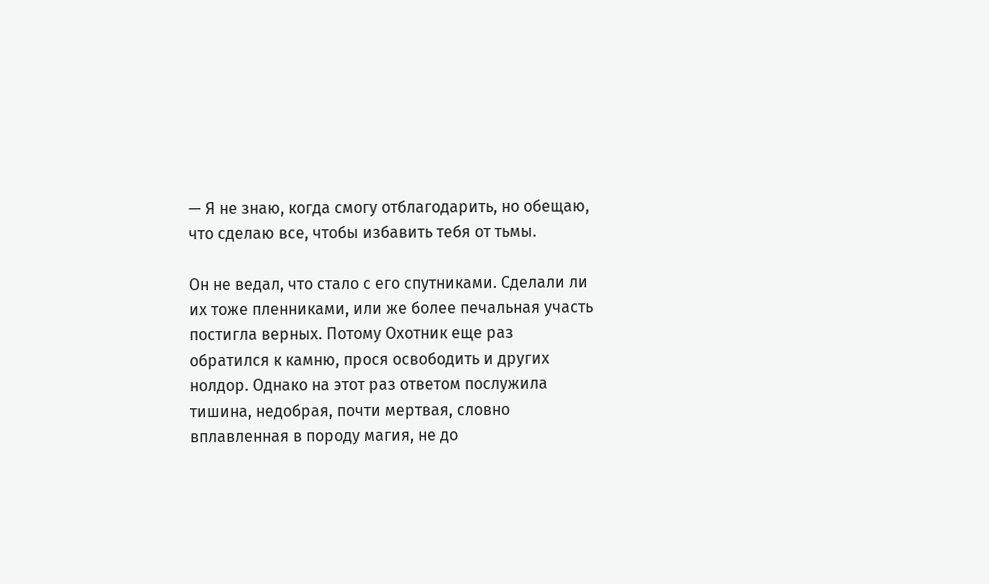— Я не знаю, когда смогу отблагодарить, но обещаю, что сделаю все, чтобы избавить тебя от тьмы.

Он не ведал, что стало с его спутниками. Сделали ли их тоже пленниками, или же более печальная участь постигла верных. Потому Охотник еще раз обратился к камню, прося освободить и других нолдор. Однако на этот раз ответом послужила тишина, недобрая, почти мертвая, словно вплавленная в породу магия, не до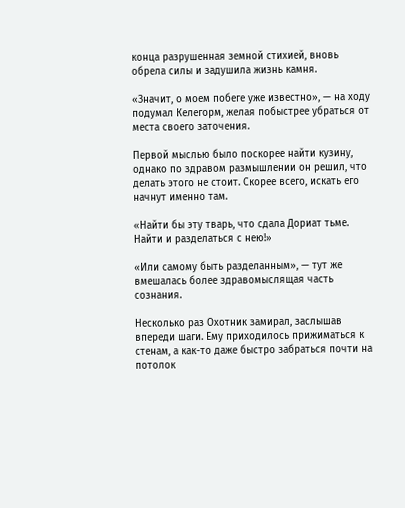конца разрушенная земной стихией, вновь обрела силы и задушила жизнь камня.

«Значит, о моем побеге уже известно», — на ходу подумал Келегорм, желая побыстрее убраться от места своего заточения.

Первой мыслью было поскорее найти кузину, однако по здравом размышлении он решил, что делать этого не стоит. Скорее всего, искать его начнут именно там.

«Найти бы эту тварь, что сдала Дориат тьме. Найти и разделаться с нею!»

«Или самому быть разделанным», — тут же вмешалась более здравомыслящая часть сознания.

Несколько раз Охотник замирал, заслышав впереди шаги. Ему приходилось прижиматься к стенам, а как-то даже быстро забраться почти на потолок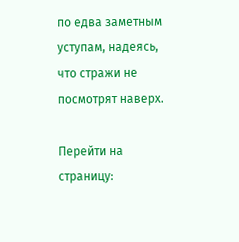по едва заметным уступам, надеясь, что стражи не посмотрят наверх.

Перейти на страницу: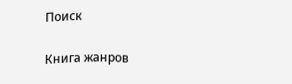Поиск

Книга жанров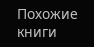Похожие книги